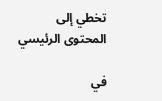تخطي إلى المحتوى الرئيسي

في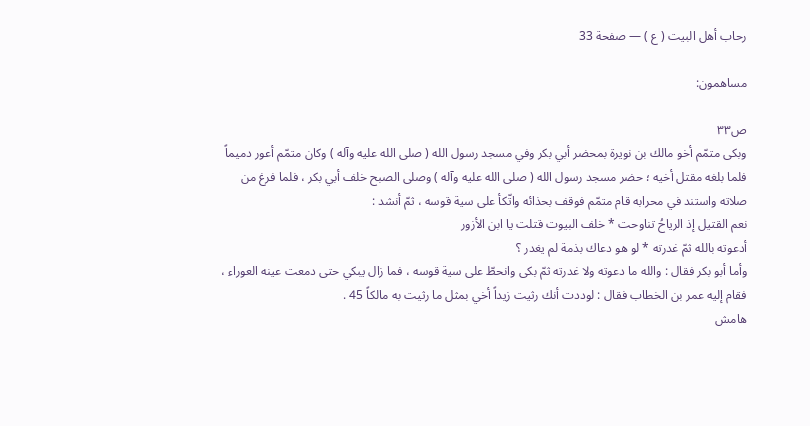رحاب أهل البيت ( ع ) — صفحة 33

مساهمون:

ص٣٣
وبكى متمّم أخو مالك بن نويرة بمحضر أبي بكر وفي مسجد رسول الله ( صلى الله عليه وآله ) وكان متمّم أعور دميماً فلما بلغه مقتل أخيه ؛ حضر مسجد رسول الله ( صلى الله عليه وآله ) وصلى الصبح خلف أبي بكر ، فلما فرغ من صلاته واستند في محرابه قام متمّم فوقف بحذائه واتّكأ على سية قوسه ، ثمّ أنشد :
نعم القتيل إذ الرياحُ تناوحت * خلف البيوت قتلت يا ابن الأزور
أدعوته بالله ثمّ غدرته * لو هو دعاك بذمة لم يغدر ؟
وأما أبو بكر فقال : والله ما دعوته ولا غدرته ثمّ بكى وانحطّ على سية قوسه ، فما زال يبكي حتى دمعت عينه العوراء ، فقام إليه عمر بن الخطاب فقال : لوددت أنك رثيت زيداً أخي بمثل ما رثيت به مالكاً 45 .
هامش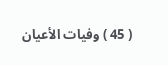( 45 ) وفيات الأعيان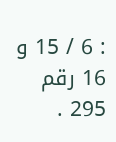: 6 / 15 و 16 رقم 295 .